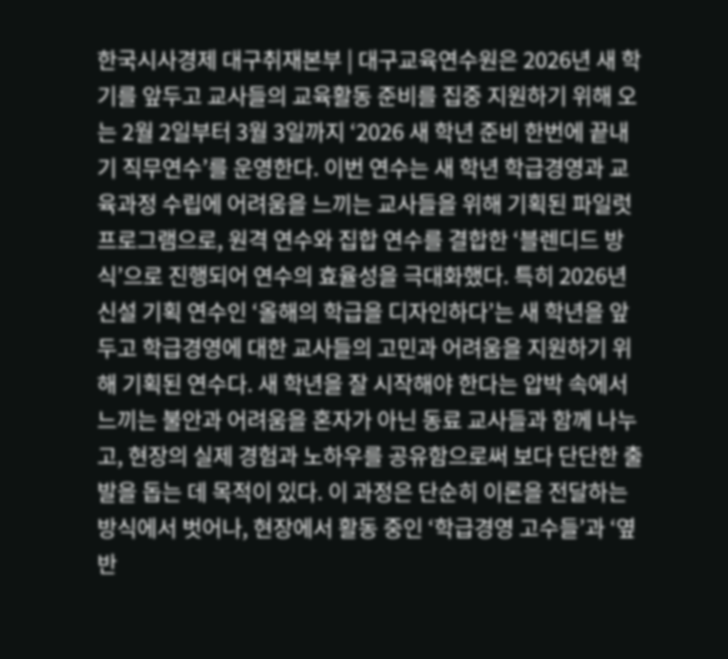한국시사경제 대구취재본부 | 대구교육연수원은 2026년 새 학기를 앞두고 교사들의 교육활동 준비를 집중 지원하기 위해 오는 2월 2일부터 3월 3일까지 ‘2026 새 학년 준비 한번에 끝내기 직무연수’를 운영한다. 이번 연수는 새 학년 학급경영과 교육과정 수립에 어려움을 느끼는 교사들을 위해 기획된 파일럿 프로그램으로, 원격 연수와 집합 연수를 결합한 ‘블렌디드 방식’으로 진행되어 연수의 효율성을 극대화했다. 특히 2026년 신설 기획 연수인 ‘올해의 학급을 디자인하다’는 새 학년을 앞두고 학급경영에 대한 교사들의 고민과 어려움을 지원하기 위해 기획된 연수다. 새 학년을 잘 시작해야 한다는 압박 속에서 느끼는 불안과 어려움을 혼자가 아닌 동료 교사들과 함께 나누고, 현장의 실제 경험과 노하우를 공유함으로써 보다 단단한 출발을 돕는 데 목적이 있다. 이 과정은 단순히 이론을 전달하는 방식에서 벗어나, 현장에서 활동 중인 ‘학급경영 고수들’과 ‘옆 반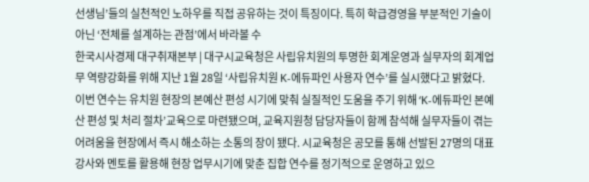선생님’들의 실천적인 노하우를 직접 공유하는 것이 특징이다. 특히 학급경영을 부분적인 기술이 아닌 ‘전체를 설계하는 관점’에서 바라볼 수
한국시사경제 대구취재본부 | 대구시교육청은 사립유치원의 투명한 회계운영과 실무자의 회계업무 역량강화를 위해 지난 1월 28일 ‘사립유치원 K-에듀파인 사용자 연수’를 실시했다고 밝혔다. 이번 연수는 유치원 현장의 본예산 편성 시기에 맞춰 실질적인 도움을 주기 위해 ‘K-에듀파인 본예산 편성 및 처리 절차’교육으로 마련됐으며, 교육지원청 담당자들이 함께 참석해 실무자들이 겪는 어려움을 현장에서 즉시 해소하는 소통의 장이 됐다. 시교육청은 공모를 통해 선발된 27명의 대표강사와 멘토를 활용해 현장 업무시기에 맞춘 집합 연수를 정기적으로 운영하고 있으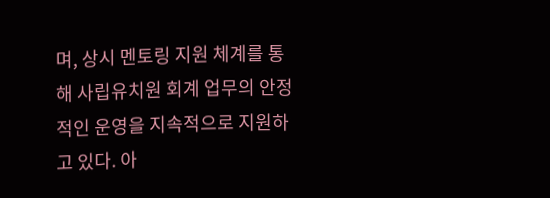며, 상시 멘토링 지원 체계를 통해 사립유치원 회계 업무의 안정적인 운영을 지속적으로 지원하고 있다. 아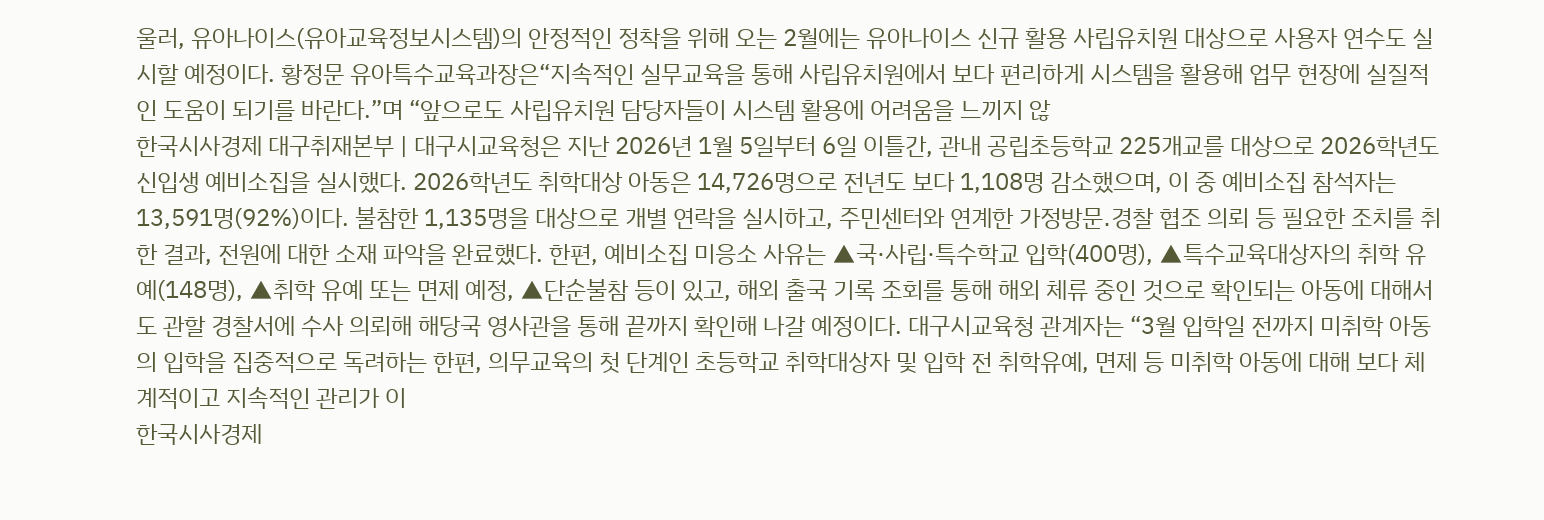울러, 유아나이스(유아교육정보시스템)의 안정적인 정착을 위해 오는 2월에는 유아나이스 신규 활용 사립유치원 대상으로 사용자 연수도 실시할 예정이다. 황정문 유아특수교육과장은“지속적인 실무교육을 통해 사립유치원에서 보다 편리하게 시스템을 활용해 업무 현장에 실질적인 도움이 되기를 바란다.”며 “앞으로도 사립유치원 담당자들이 시스템 활용에 어려움을 느끼지 않
한국시사경제 대구취재본부 | 대구시교육청은 지난 2026년 1월 5일부터 6일 이틀간, 관내 공립초등학교 225개교를 대상으로 2026학년도 신입생 예비소집을 실시했다. 2026학년도 취학대상 아동은 14,726명으로 전년도 보다 1,108명 감소했으며, 이 중 예비소집 참석자는 13,591명(92%)이다. 불참한 1,135명을 대상으로 개별 연락을 실시하고, 주민센터와 연계한 가정방문․경찰 협조 의뢰 등 필요한 조치를 취한 결과, 전원에 대한 소재 파악을 완료했다. 한편, 예비소집 미응소 사유는 ▲국·사립·특수학교 입학(400명), ▲특수교육대상자의 취학 유예(148명), ▲취학 유예 또는 면제 예정, ▲단순불참 등이 있고, 해외 출국 기록 조회를 통해 해외 체류 중인 것으로 확인되는 아동에 대해서도 관할 경찰서에 수사 의뢰해 해당국 영사관을 통해 끝까지 확인해 나갈 예정이다. 대구시교육청 관계자는 “3월 입학일 전까지 미취학 아동의 입학을 집중적으로 독려하는 한편, 의무교육의 첫 단계인 초등학교 취학대상자 및 입학 전 취학유예, 면제 등 미취학 아동에 대해 보다 체계적이고 지속적인 관리가 이
한국시사경제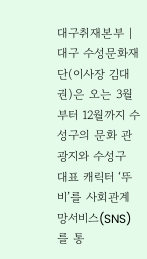대구취재본부 | 대구 수성문화재단(이사장 김대권)은 오는 3월부터 12월까지 수성구의 문화 관광지와 수성구 대표 캐릭터 ‘뚜비’를 사회관계망서비스(SNS)를 통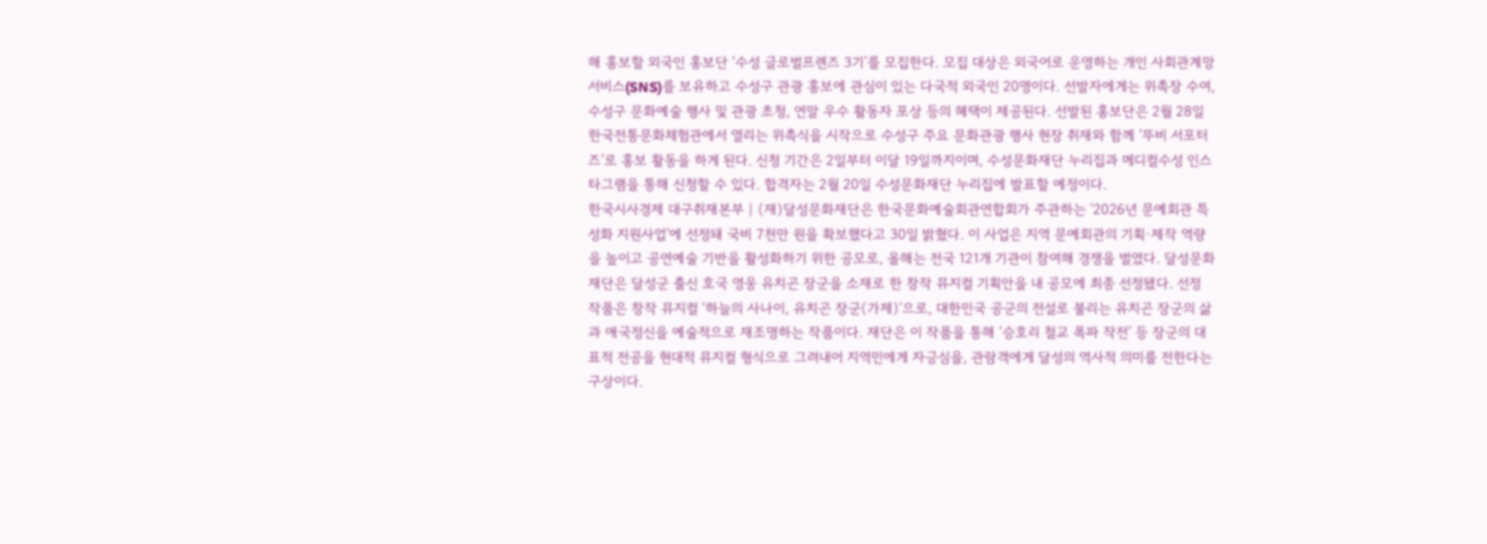해 홍보할 외국인 홍보단 ‘수성 글로벌프렌즈 3기’를 모집한다. 모집 대상은 외국어로 운영하는 개인 사회관계망서비스(SNS)를 보유하고 수성구 관광 홍보에 관심이 있는 다국적 외국인 20명이다. 선발자에게는 위촉장 수여, 수성구 문화예술 행사 및 관광 초청, 연말 우수 활동자 포상 등의 혜택이 제공된다. 선발된 홍보단은 2월 28일 한국전통문화체험관에서 열리는 위촉식을 시작으로 수성구 주요 문화관광 행사 현장 취재와 함께 ‘뚜비 서포터즈’로 홍보 활동을 하게 된다. 신청 기간은 2일부터 이달 19일까지이며, 수성문화재단 누리집과 메디컬수성 인스타그램을 통해 신청할 수 있다. 합격자는 2월 20일 수성문화재단 누리집에 발표할 예정이다.
한국시사경제 대구취재본부 | (재)달성문화재단은 한국문화예술회관연합회가 주관하는 ‘2026년 문예회관 특성화 지원사업’에 선정돼 국비 7천만 원을 확보했다고 30일 밝혔다. 이 사업은 지역 문예회관의 기획·제작 역량을 높이고 공연예술 기반을 활성화하기 위한 공모로, 올해는 전국 121개 기관이 참여해 경쟁을 벌였다. 달성문화재단은 달성군 출신 호국 영웅 유치곤 장군을 소재로 한 창작 뮤지컬 기획안을 내 공모에 최종 선정됐다. 선정 작품은 창작 뮤지컬 ‘하늘의 사나이, 유치곤 장군(가제)’으로, 대한민국 공군의 전설로 불리는 유치곤 장군의 삶과 애국정신을 예술적으로 재조명하는 작품이다. 재단은 이 작품을 통해 ‘승호리 철교 폭파 작전’ 등 장군의 대표적 전공을 현대적 뮤지컬 형식으로 그려내어 지역민에게 자긍심을, 관람객에게 달성의 역사적 의미를 전한다는 구상이다.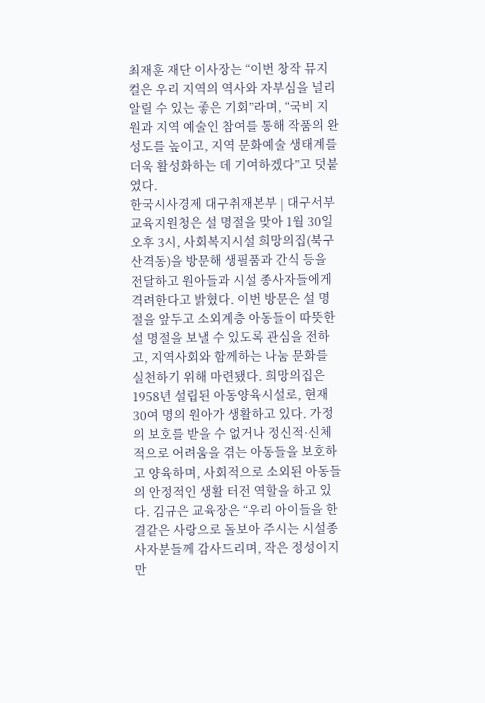최재훈 재단 이사장는 “이번 창작 뮤지컬은 우리 지역의 역사와 자부심을 널리 알릴 수 있는 좋은 기회”라며, “국비 지원과 지역 예술인 참여를 통해 작품의 완성도를 높이고, 지역 문화예술 생태계를 더욱 활성화하는 데 기여하겠다”고 덧붙였다.
한국시사경제 대구취재본부 | 대구서부교육지원청은 설 명절을 맞아 1월 30일 오후 3시, 사회복지시설 희망의집(북구 산격동)을 방문해 생필품과 간식 등을 전달하고 원아들과 시설 종사자들에게 격려한다고 밝혔다. 이번 방문은 설 명절을 앞두고 소외계층 아동들이 따뜻한 설 명절을 보낼 수 있도록 관심을 전하고, 지역사회와 함께하는 나눔 문화를 실천하기 위해 마련됐다. 희망의집은 1958년 설립된 아동양육시설로, 현재 30여 명의 원아가 생활하고 있다. 가정의 보호를 받을 수 없거나 정신적·신체적으로 어려움을 겪는 아동들을 보호하고 양육하며, 사회적으로 소외된 아동들의 안정적인 생활 터전 역할을 하고 있다. 김규은 교육장은 “우리 아이들을 한결같은 사랑으로 돌보아 주시는 시설종사자분들께 감사드리며, 작은 정성이지만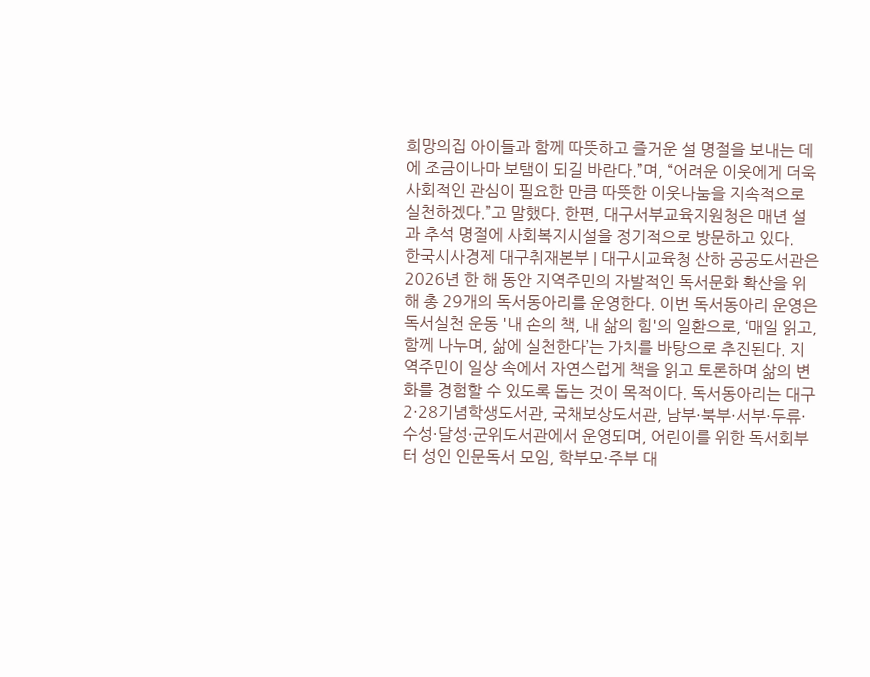희망의집 아이들과 함께 따뜻하고 즐거운 설 명절을 보내는 데에 조금이나마 보탬이 되길 바란다.”며, “어려운 이웃에게 더욱 사회적인 관심이 필요한 만큼 따뜻한 이웃나눔을 지속적으로 실천하겠다.”고 말했다. 한편, 대구서부교육지원청은 매년 설과 추석 명절에 사회복지시설을 정기적으로 방문하고 있다.
한국시사경제 대구취재본부 | 대구시교육청 산하 공공도서관은 2026년 한 해 동안 지역주민의 자발적인 독서문화 확산을 위해 총 29개의 독서동아리를 운영한다. 이번 독서동아리 운영은 독서실천 운동 '내 손의 책, 내 삶의 힘'의 일환으로, ‘매일 읽고, 함께 나누며, 삶에 실천한다’는 가치를 바탕으로 추진된다. 지역주민이 일상 속에서 자연스럽게 책을 읽고 토론하며 삶의 변화를 경험할 수 있도록 돕는 것이 목적이다. 독서동아리는 대구2·28기념학생도서관, 국채보상도서관, 남부·북부·서부·두류·수성·달성·군위도서관에서 운영되며, 어린이를 위한 독서회부터 성인 인문독서 모임, 학부모·주부 대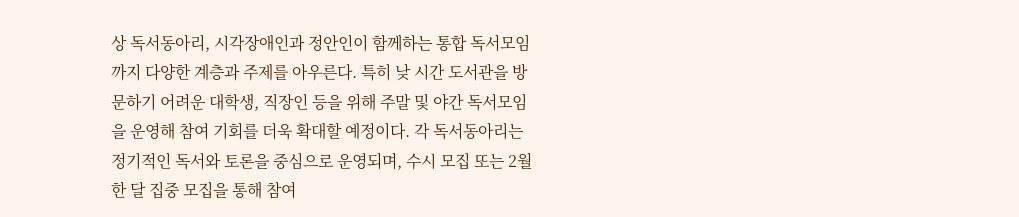상 독서동아리, 시각장애인과 정안인이 함께하는 통합 독서모임까지 다양한 계층과 주제를 아우른다. 특히 낮 시간 도서관을 방문하기 어려운 대학생, 직장인 등을 위해 주말 및 야간 독서모임을 운영해 참여 기회를 더욱 확대할 예정이다. 각 독서동아리는 정기적인 독서와 토론을 중심으로 운영되며, 수시 모집 또는 2월 한 달 집중 모집을 통해 참여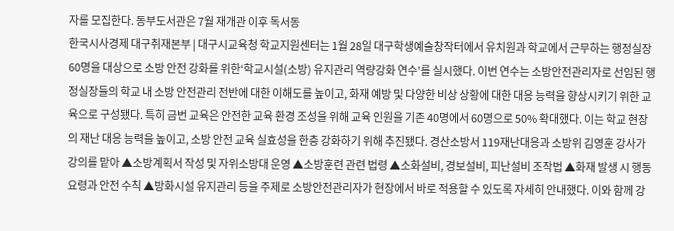자를 모집한다. 동부도서관은 7월 재개관 이후 독서동
한국시사경제 대구취재본부 | 대구시교육청 학교지원센터는 1월 28일 대구학생예술창작터에서 유치원과 학교에서 근무하는 행정실장 60명을 대상으로 소방 안전 강화를 위한‘학교시설(소방) 유지관리 역량강화 연수’를 실시했다. 이번 연수는 소방안전관리자로 선임된 행정실장들의 학교 내 소방 안전관리 전반에 대한 이해도를 높이고, 화재 예방 및 다양한 비상 상황에 대한 대응 능력을 향상시키기 위한 교육으로 구성됐다. 특히 금번 교육은 안전한 교육 환경 조성을 위해 교육 인원을 기존 40명에서 60명으로 50% 확대했다. 이는 학교 현장의 재난 대응 능력을 높이고, 소방 안전 교육 실효성을 한층 강화하기 위해 추진됐다. 경산소방서 119재난대응과 소방위 김영훈 강사가 강의를 맡아 ▲소방계획서 작성 및 자위소방대 운영 ▲소방훈련 관련 법령 ▲소화설비, 경보설비, 피난설비 조작법 ▲화재 발생 시 행동 요령과 안전 수칙 ▲방화시설 유지관리 등을 주제로 소방안전관리자가 현장에서 바로 적용할 수 있도록 자세히 안내했다. 이와 함께 강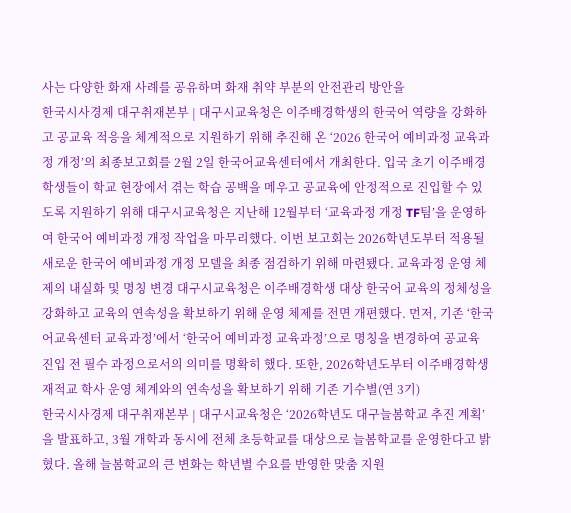사는 다양한 화재 사례를 공유하며 화재 취약 부분의 안전관리 방안을
한국시사경제 대구취재본부 | 대구시교육청은 이주배경학생의 한국어 역량을 강화하고 공교육 적응을 체계적으로 지원하기 위해 추진해 온 ‘2026 한국어 예비과정 교육과정 개정’의 최종보고회를 2월 2일 한국어교육센터에서 개최한다. 입국 초기 이주배경학생들이 학교 현장에서 겪는 학습 공백을 메우고 공교육에 안정적으로 진입할 수 있도록 지원하기 위해 대구시교육청은 지난해 12월부터 ‘교육과정 개정 TF팀’을 운영하여 한국어 예비과정 개정 작업을 마무리했다. 이번 보고회는 2026학년도부터 적용될 새로운 한국어 예비과정 개정 모델을 최종 점검하기 위해 마련됐다. 교육과정 운영 체제의 내실화 및 명칭 변경 대구시교육청은 이주배경학생 대상 한국어 교육의 정체성을 강화하고 교육의 연속성을 확보하기 위해 운영 체제를 전면 개편했다. 먼저, 기존 ‘한국어교육센터 교육과정’에서 ‘한국어 예비과정 교육과정’으로 명칭을 변경하여 공교육 진입 전 필수 과정으로서의 의미를 명확히 했다. 또한, 2026학년도부터 이주배경학생 재적교 학사 운영 체계와의 연속성을 확보하기 위해 기존 기수별(연 3기)
한국시사경제 대구취재본부 | 대구시교육청은 ‘2026학년도 대구늘봄학교 추진 계획’을 발표하고, 3월 개학과 동시에 전체 초등학교를 대상으로 늘봄학교를 운영한다고 밝혔다. 올해 늘봄학교의 큰 변화는 학년별 수요를 반영한 맞춤 지원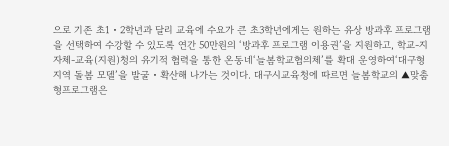으로 기존 초1・2학년과 달리 교육에 수요가 큰 초3학년에게는 원하는 유상 방과후 프로그램을 선택하여 수강할 수 있도록 연간 50만원의 ‘방과후 프로그램 이용권’을 지원하고, 학교-지자체-교육(지원)청의 유기적 협력을 통한 온동네‘늘봄학교협의체’를 확대 운영하여‘대구형 지역 돌봄 모델’을 발굴・확산해 나가는 것이다. 대구시교육청에 따르면 늘봄학교의 ▲맞춤형프로그램은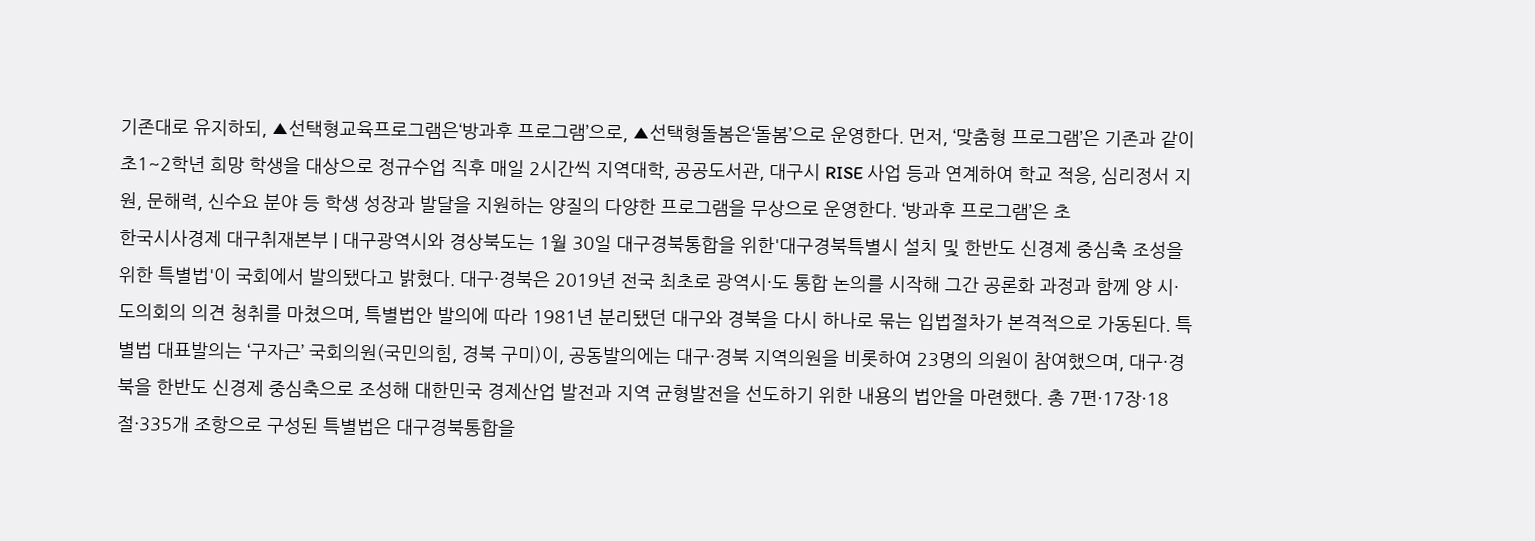기존대로 유지하되, ▲선택형교육프로그램은‘방과후 프로그램’으로, ▲선택형돌봄은‘돌봄’으로 운영한다. 먼저, ‘맞춤형 프로그램’은 기존과 같이 초1~2학년 희망 학생을 대상으로 정규수업 직후 매일 2시간씩 지역대학, 공공도서관, 대구시 RISE 사업 등과 연계하여 학교 적응, 심리정서 지원, 문해력, 신수요 분야 등 학생 성장과 발달을 지원하는 양질의 다양한 프로그램을 무상으로 운영한다. ‘방과후 프로그램’은 초
한국시사경제 대구취재본부 | 대구광역시와 경상북도는 1월 30일 대구경북통합을 위한'대구경북특별시 설치 및 한반도 신경제 중심축 조성을 위한 특별법'이 국회에서 발의됐다고 밝혔다. 대구·경북은 2019년 전국 최초로 광역시·도 통합 논의를 시작해 그간 공론화 과정과 함께 양 시·도의회의 의견 청취를 마쳤으며, 특별법안 발의에 따라 1981년 분리됐던 대구와 경북을 다시 하나로 묶는 입법절차가 본격적으로 가동된다. 특별법 대표발의는 ‘구자근’ 국회의원(국민의힘, 경북 구미)이, 공동발의에는 대구·경북 지역의원을 비롯하여 23명의 의원이 참여했으며, 대구·경북을 한반도 신경제 중심축으로 조성해 대한민국 경제산업 발전과 지역 균형발전을 선도하기 위한 내용의 법안을 마련했다. 총 7편·17장·18절·335개 조항으로 구성된 특별법은 대구경북통합을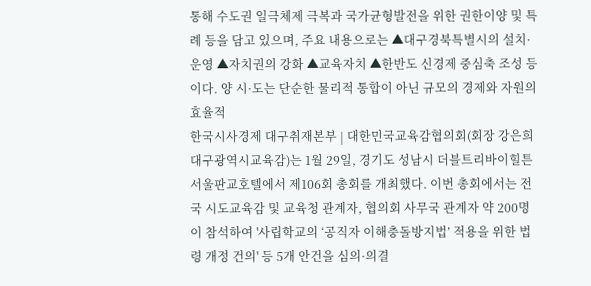통해 수도권 일극체제 극복과 국가균형발전을 위한 권한이양 및 특례 등을 담고 있으며, 주요 내용으로는 ▲대구경북특별시의 설치·운영 ▲자치권의 강화 ▲교육자치 ▲한반도 신경제 중심축 조성 등이다. 양 시·도는 단순한 물리적 통합이 아닌 규모의 경제와 자원의 효율적
한국시사경제 대구취재본부 | 대한민국교육감협의회(회장 강은희 대구광역시교육감)는 1월 29일, 경기도 성남시 더블트리바이힐튼서울판교호텔에서 제106회 총회를 개최했다. 이번 총회에서는 전국 시도교육감 및 교육청 관계자, 협의회 사무국 관계자 약 200명이 참석하여 '사립학교의 ‘공직자 이해충돌방지법’ 적용을 위한 법령 개정 건의' 등 5개 안건을 심의·의결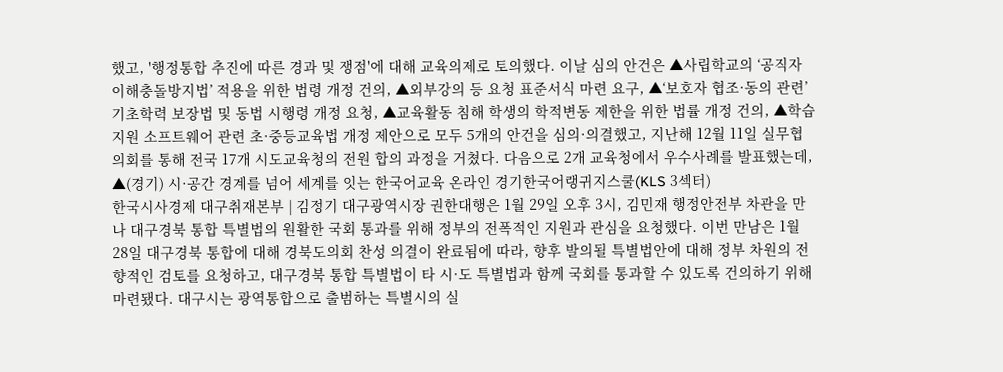했고, '행정통합 추진에 따른 경과 및 쟁점'에 대해 교육의제로 토의했다. 이날 심의 안건은 ▲사립학교의 ‘공직자 이해충돌방지법’ 적용을 위한 법령 개정 건의, ▲외부강의 등 요청 표준서식 마련 요구, ▲‘보호자 협조·동의 관련’ 기초학력 보장법 및 동법 시행령 개정 요청, ▲교육활동 침해 학생의 학적변동 제한을 위한 법률 개정 건의, ▲학습지원 소프트웨어 관련 초·중등교육법 개정 제안으로 모두 5개의 안건을 심의·의결했고, 지난해 12월 11일 실무협의회를 통해 전국 17개 시도교육청의 전원 합의 과정을 거쳤다. 다음으로 2개 교육청에서 우수사례를 발표했는데, ▲(경기) 시·공간 경계를 넘어 세계를 잇는 한국어교육 온라인 경기한국어랭귀지스쿨(KLS 3섹터)
한국시사경제 대구취재본부 | 김정기 대구광역시장 권한대행은 1월 29일 오후 3시, 김민재 행정안전부 차관을 만나 대구경북 통합 특별법의 원활한 국회 통과를 위해 정부의 전폭적인 지원과 관심을 요청했다. 이번 만남은 1월 28일 대구경북 통합에 대해 경북도의회 찬성 의결이 완료됨에 따라, 향후 발의될 특별법안에 대해 정부 차원의 전향적인 검토를 요청하고, 대구경북 통합 특별법이 타 시·도 특별법과 함께 국회를 통과할 수 있도록 건의하기 위해 마련됐다. 대구시는 광역통합으로 출범하는 특별시의 실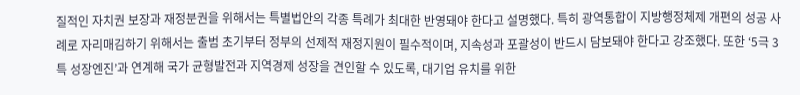질적인 자치권 보장과 재정분권을 위해서는 특별법안의 각종 특례가 최대한 반영돼야 한다고 설명했다. 특히 광역통합이 지방행정체제 개편의 성공 사례로 자리매김하기 위해서는 출범 초기부터 정부의 선제적 재정지원이 필수적이며, 지속성과 포괄성이 반드시 담보돼야 한다고 강조했다. 또한 ‘5극 3특 성장엔진’과 연계해 국가 균형발전과 지역경제 성장을 견인할 수 있도록, 대기업 유치를 위한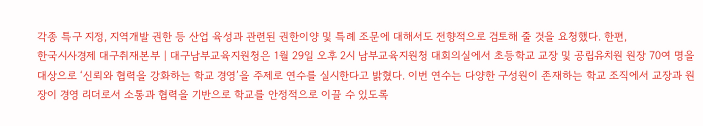각종 특구 지정, 지역개발 권한 등 산업 육성과 관련된 권한이양 및 특례 조문에 대해서도 전향적으로 검토해 줄 것을 요청했다. 한편,
한국시사경제 대구취재본부 | 대구남부교육지원청은 1월 29일 오후 2시 남부교육지원청 대회의실에서 초등학교 교장 및 공립유치원 원장 70여 명을 대상으로 ‘신뢰와 협력을 강화하는 학교 경영’을 주제로 연수를 실시한다고 밝혔다. 이번 연수는 다양한 구성원이 존재하는 학교 조직에서 교장과 원장이 경영 리더로서 소통과 협력을 기반으로 학교를 안정적으로 이끌 수 있도록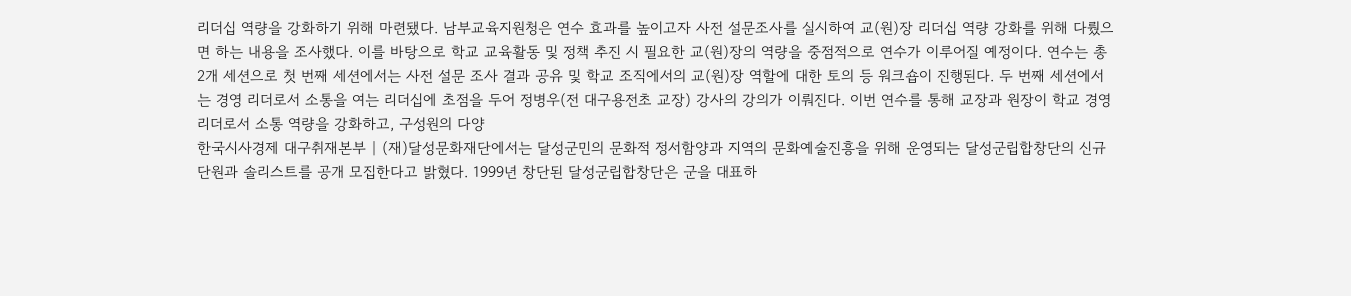리더십 역량을 강화하기 위해 마련됐다. 남부교육지원청은 연수 효과를 높이고자 사전 설문조사를 실시하여 교(원)장 리더십 역량 강화를 위해 다뤘으면 하는 내용을 조사했다. 이를 바탕으로 학교 교육활동 및 정책 추진 시 필요한 교(원)장의 역량을 중점적으로 연수가 이루어질 예정이다. 연수는 총 2개 세션으로 첫 번째 세션에서는 사전 설문 조사 결과 공유 및 학교 조직에서의 교(원)장 역할에 대한 토의 등 워크숍이 진행된다. 두 번째 세션에서는 경영 리더로서 소통을 여는 리더십에 초점을 두어 정병우(전 대구용전초 교장) 강사의 강의가 이뤄진다. 이번 연수를 통해 교장과 원장이 학교 경영 리더로서 소통 역량을 강화하고, 구성원의 다양
한국시사경제 대구취재본부 | (재)달성문화재단에서는 달성군민의 문화적 정서함양과 지역의 문화예술진흥을 위해 운영되는 달성군립합창단의 신규단원과 솔리스트를 공개 모집한다고 밝혔다. 1999년 창단된 달성군립합창단은 군을 대표하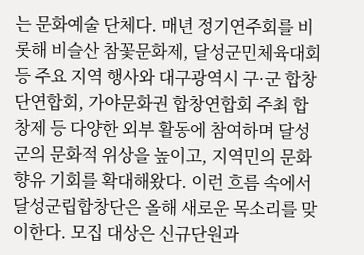는 문화예술 단체다. 매년 정기연주회를 비롯해 비슬산 참꽃문화제, 달성군민체육대회 등 주요 지역 행사와 대구광역시 구·군 합창단연합회, 가야문화권 합창연합회 주최 합창제 등 다양한 외부 활동에 참여하며 달성군의 문화적 위상을 높이고, 지역민의 문화 향유 기회를 확대해왔다. 이런 흐름 속에서 달성군립합창단은 올해 새로운 목소리를 맞이한다. 모집 대상은 신규단원과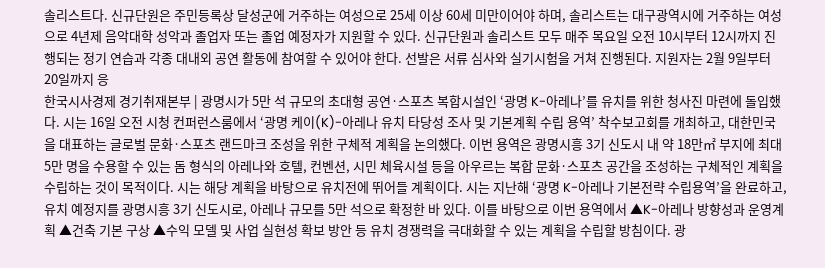솔리스트다. 신규단원은 주민등록상 달성군에 거주하는 여성으로 25세 이상 60세 미만이어야 하며, 솔리스트는 대구광역시에 거주하는 여성으로 4년제 음악대학 성악과 졸업자 또는 졸업 예정자가 지원할 수 있다. 신규단원과 솔리스트 모두 매주 목요일 오전 10시부터 12시까지 진행되는 정기 연습과 각종 대내외 공연 활동에 참여할 수 있어야 한다. 선발은 서류 심사와 실기시험을 거쳐 진행된다. 지원자는 2월 9일부터 20일까지 응
한국시사경제 경기취재본부 | 광명시가 5만 석 규모의 초대형 공연·스포츠 복합시설인 ‘광명 K-아레나’를 유치를 위한 청사진 마련에 돌입했다. 시는 16일 오전 시청 컨퍼런스룸에서 ‘광명 케이(K)-아레나 유치 타당성 조사 및 기본계획 수립 용역’ 착수보고회를 개최하고, 대한민국을 대표하는 글로벌 문화·스포츠 랜드마크 조성을 위한 구체적 계획을 논의했다. 이번 용역은 광명시흥 3기 신도시 내 약 18만㎡ 부지에 최대 5만 명을 수용할 수 있는 돔 형식의 아레나와 호텔, 컨벤션, 시민 체육시설 등을 아우르는 복합 문화·스포츠 공간을 조성하는 구체적인 계획을 수립하는 것이 목적이다. 시는 해당 계획을 바탕으로 유치전에 뛰어들 계획이다. 시는 지난해 ‘광명 K-아레나 기본전략 수립용역’을 완료하고, 유치 예정지를 광명시흥 3기 신도시로, 아레나 규모를 5만 석으로 확정한 바 있다. 이를 바탕으로 이번 용역에서 ▲K-아레나 방향성과 운영계획 ▲건축 기본 구상 ▲수익 모델 및 사업 실현성 확보 방안 등 유치 경쟁력을 극대화할 수 있는 계획을 수립할 방침이다. 광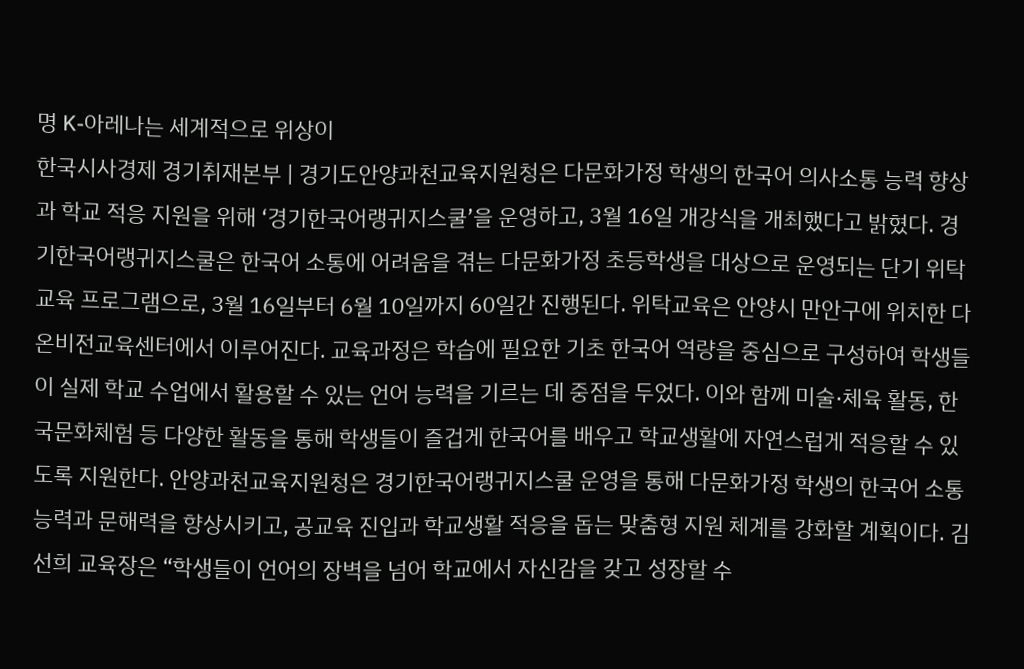명 K-아레나는 세계적으로 위상이
한국시사경제 경기취재본부 | 경기도안양과천교육지원청은 다문화가정 학생의 한국어 의사소통 능력 향상과 학교 적응 지원을 위해 ‘경기한국어랭귀지스쿨’을 운영하고, 3월 16일 개강식을 개최했다고 밝혔다. 경기한국어랭귀지스쿨은 한국어 소통에 어려움을 겪는 다문화가정 초등학생을 대상으로 운영되는 단기 위탁교육 프로그램으로, 3월 16일부터 6월 10일까지 60일간 진행된다. 위탁교육은 안양시 만안구에 위치한 다온비전교육센터에서 이루어진다. 교육과정은 학습에 필요한 기초 한국어 역량을 중심으로 구성하여 학생들이 실제 학교 수업에서 활용할 수 있는 언어 능력을 기르는 데 중점을 두었다. 이와 함께 미술·체육 활동, 한국문화체험 등 다양한 활동을 통해 학생들이 즐겁게 한국어를 배우고 학교생활에 자연스럽게 적응할 수 있도록 지원한다. 안양과천교육지원청은 경기한국어랭귀지스쿨 운영을 통해 다문화가정 학생의 한국어 소통 능력과 문해력을 향상시키고, 공교육 진입과 학교생활 적응을 돕는 맞춤형 지원 체계를 강화할 계획이다. 김선희 교육장은 “학생들이 언어의 장벽을 넘어 학교에서 자신감을 갖고 성장할 수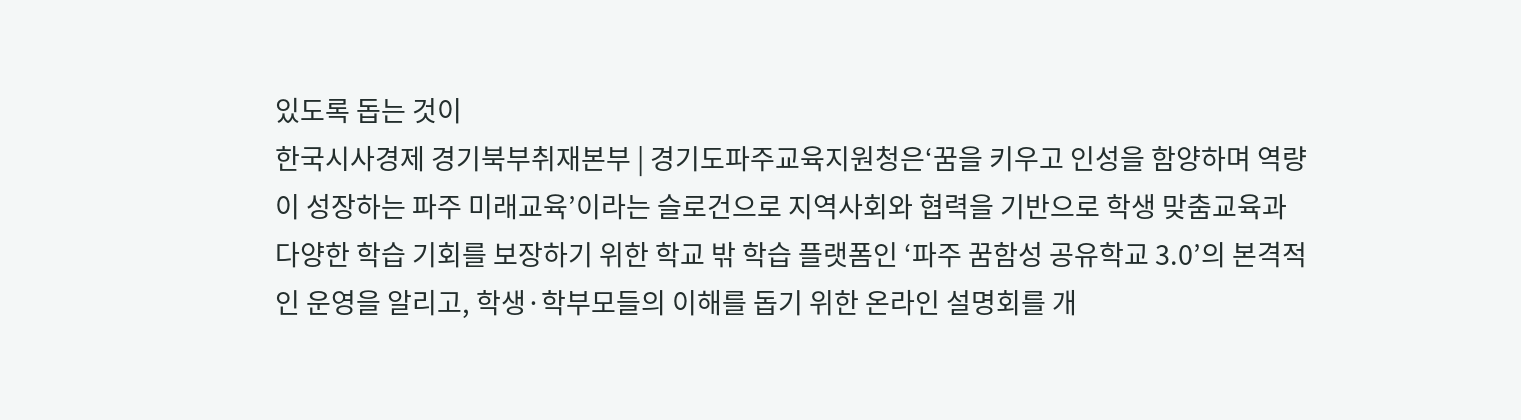있도록 돕는 것이
한국시사경제 경기북부취재본부 | 경기도파주교육지원청은‘꿈을 키우고 인성을 함양하며 역량이 성장하는 파주 미래교육’이라는 슬로건으로 지역사회와 협력을 기반으로 학생 맞춤교육과 다양한 학습 기회를 보장하기 위한 학교 밖 학습 플랫폼인 ‘파주 꿈함성 공유학교 3.0’의 본격적인 운영을 알리고, 학생·학부모들의 이해를 돕기 위한 온라인 설명회를 개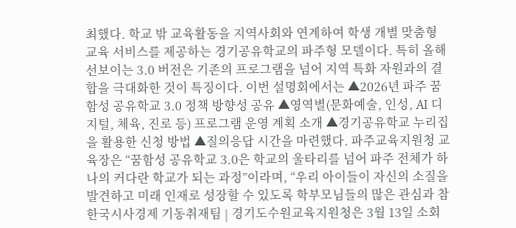최했다. 학교 밖 교육활동을 지역사회와 연계하여 학생 개별 맞춤형 교육 서비스를 제공하는 경기공유학교의 파주형 모델이다. 특히 올해 선보이는 3.0 버전은 기존의 프로그램을 넘어 지역 특화 자원과의 결합을 극대화한 것이 특징이다. 이번 설명회에서는 ▲2026년 파주 꿈함성 공유학교 3.0 정책 방향성 공유 ▲영역별(문화예술, 인성, AI 디지털, 체육, 진로 등) 프로그램 운영 계획 소개 ▲경기공유학교 누리집을 활용한 신청 방법 ▲질의응답 시간을 마련했다. 파주교육지원청 교육장은 “꿈함성 공유학교 3.0은 학교의 울타리를 넘어 파주 전체가 하나의 커다란 학교가 되는 과정”이라며, “우리 아이들이 자신의 소질을 발견하고 미래 인재로 성장할 수 있도록 학부모님들의 많은 관심과 참
한국시사경제 기동취재팀 | 경기도수원교육지원청은 3월 13일 소회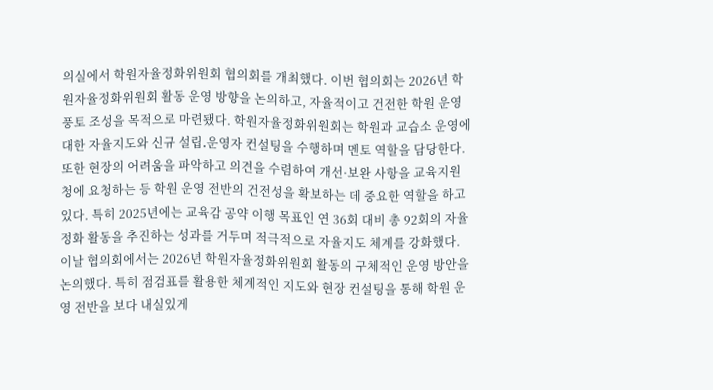의실에서 학원자율정화위원회 협의회를 개최했다. 이번 협의회는 2026년 학원자율정화위원회 활동 운영 방향을 논의하고, 자율적이고 건전한 학원 운영 풍토 조성을 목적으로 마련됐다. 학원자율정화위원회는 학원과 교습소 운영에 대한 자율지도와 신규 설립․운영자 컨설팅을 수행하며 멘토 역할을 담당한다. 또한 현장의 어려움을 파악하고 의견을 수렴하여 개선·보완 사항을 교육지원청에 요청하는 등 학원 운영 전반의 건전성을 확보하는 데 중요한 역할을 하고 있다. 특히 2025년에는 교육감 공약 이행 목표인 연 36회 대비 총 92회의 자율정화 활동을 추진하는 성과를 거두며 적극적으로 자율지도 체계를 강화했다. 이날 협의회에서는 2026년 학원자율정화위원회 활동의 구체적인 운영 방안을 논의했다. 특히 점검표를 활용한 체계적인 지도와 현장 컨설팅을 통해 학원 운영 전반을 보다 내실있게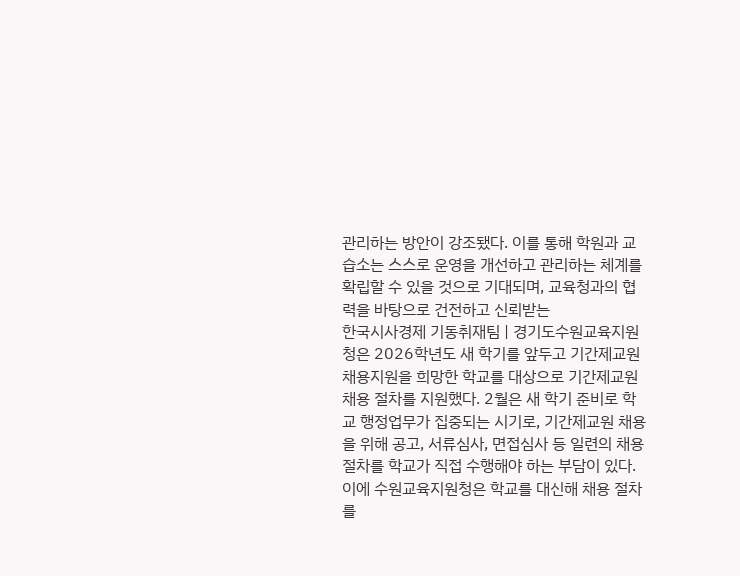관리하는 방안이 강조됐다. 이를 통해 학원과 교습소는 스스로 운영을 개선하고 관리하는 체계를 확립할 수 있을 것으로 기대되며, 교육청과의 협력을 바탕으로 건전하고 신뢰받는
한국시사경제 기동취재팀 | 경기도수원교육지원청은 2026학년도 새 학기를 앞두고 기간제교원 채용지원을 희망한 학교를 대상으로 기간제교원 채용 절차를 지원했다. 2월은 새 학기 준비로 학교 행정업무가 집중되는 시기로, 기간제교원 채용을 위해 공고, 서류심사, 면접심사 등 일련의 채용 절차를 학교가 직접 수행해야 하는 부담이 있다. 이에 수원교육지원청은 학교를 대신해 채용 절차를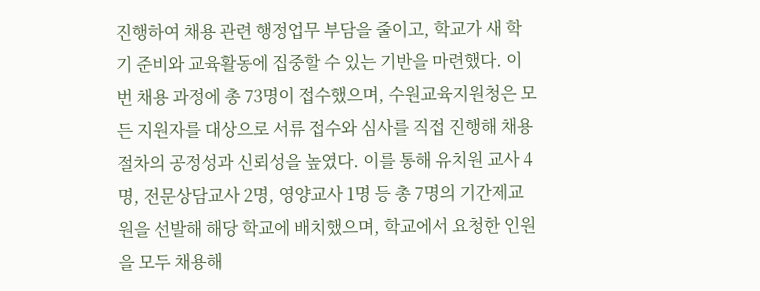진행하여 채용 관련 행정업무 부담을 줄이고, 학교가 새 학기 준비와 교육활동에 집중할 수 있는 기반을 마련했다. 이번 채용 과정에 총 73명이 접수했으며, 수원교육지원청은 모든 지원자를 대상으로 서류 접수와 심사를 직접 진행해 채용 절차의 공정성과 신뢰성을 높였다. 이를 통해 유치원 교사 4명, 전문상담교사 2명, 영양교사 1명 등 총 7명의 기간제교원을 선발해 해당 학교에 배치했으며, 학교에서 요청한 인원을 모두 채용해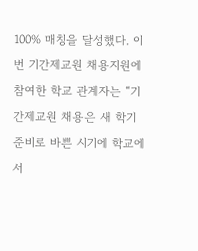100% 매칭을 달성했다. 이번 기간제교원 채용지원에 참여한 학교 관계자는 “기간제교원 채용은 새 학기 준비로 바쁜 시기에 학교에서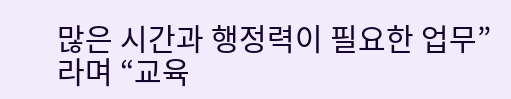많은 시간과 행정력이 필요한 업무”라며 “교육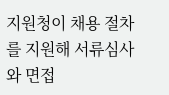지원청이 채용 절차를 지원해 서류심사와 면접